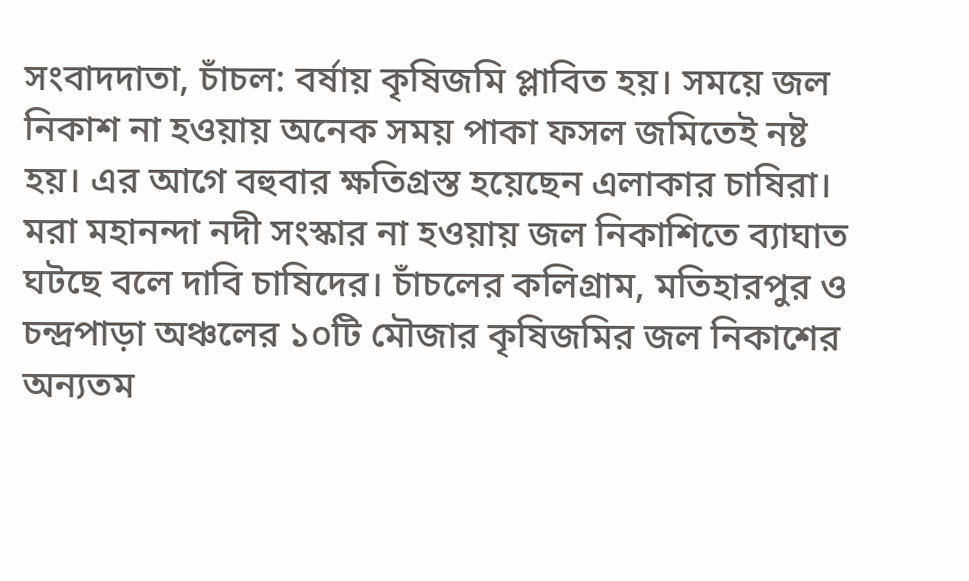সংবাদদাতা, চাঁচল: বর্ষায় কৃষিজমি প্লাবিত হয়। সময়ে জল নিকাশ না হওয়ায় অনেক সময় পাকা ফসল জমিতেই নষ্ট হয়। এর আগে বহুবার ক্ষতিগ্রস্ত হয়েছেন এলাকার চাষিরা। মরা মহানন্দা নদী সংস্কার না হওয়ায় জল নিকাশিতে ব্যাঘাত ঘটছে বলে দাবি চাষিদের। চাঁচলের কলিগ্রাম, মতিহারপুর ও চন্দ্রপাড়া অঞ্চলের ১০টি মৌজার কৃষিজমির জল নিকাশের অন্যতম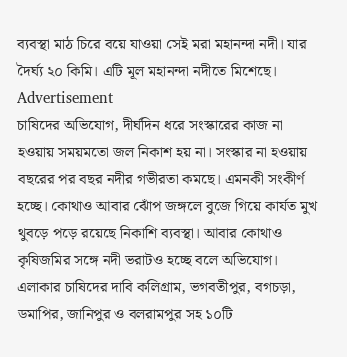ব্যবস্থা মাঠ চিরে বয়ে যাওয়া সেই মরা মহানন্দা নদী। যার দৈর্ঘ্য ২০ কিমি। এটি মূল মহানন্দা নদীতে মিশেছে।
Advertisement
চাষিদের অভিযোগ, দীর্ঘদিন ধরে সংস্কারের কাজ না হওয়ায় সময়মতো জল নিকাশ হয় না। সংস্কার না হওয়ায় বছরের পর বছর নদীর গভীরতা কমছে। এমনকী সংকীর্ণ হচ্ছে। কোথাও আবার ঝোঁপ জঙ্গলে বুজে গিয়ে কার্যত মুখ থুবড়ে পড়ে রয়েছে নিকাশি ব্যবস্থা। আবার কোথাও কৃষিজমির সঙ্গে নদী ভরাটও হচ্ছে বলে অভিযোগ। এলাকার চাষিদের দাবি কলিগ্রাম, ভগবতীপুর, বগচড়া, ডমাপির, জানিপুর ও বলরামপুর সহ ১০টি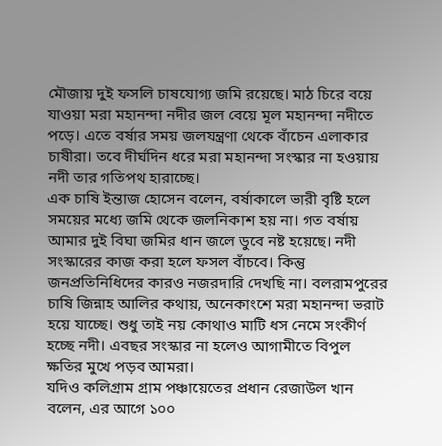মৌজায় দুই ফসলি চাষযোগ্য জমি রয়েছে। মাঠ চিরে বয়ে যাওয়া মরা মহানন্দা নদীর জল বেয়ে মূল মহানন্দা নদীতে পড়ে। এতে বর্ষার সময় জলযন্ত্রণা থেকে বাঁচেন এলাকার চাষীরা। তবে দীর্ঘদিন ধরে মরা মহানন্দা সংস্কার না হওয়ায় নদী তার গতিপথ হারাচ্ছে।
এক চাষি ইন্তাজ হোসেন বলেন, বর্ষাকালে ভারী বৃষ্টি হলে সময়ের মধ্যে জমি থেকে জলনিকাশ হয় না। গত বর্ষায় আমার দুই বিঘা জমির ধান জলে ডুবে নষ্ট হয়েছে। নদী সংস্কারের কাজ করা হলে ফসল বাঁচবে। কিন্তু জনপ্রতিনিধিদের কারও নজরদারি দেখছি না। বলরামপুরের চাষি জিন্নাহ আলির কথায়, অনেকাংশে মরা মহানন্দা ভরাট হয়ে যাচ্ছে। শুধু তাই নয় কোথাও মাটি ধস নেমে সংকীর্ণ হচ্ছে নদী। এবছর সংস্কার না হলেও আগামীতে বিপুল ক্ষতির মুখে পড়ব আমরা।
যদিও কলিগ্রাম গ্রাম পঞ্চায়েতের প্রধান রেজাউল খান বলেন, এর আগে ১০০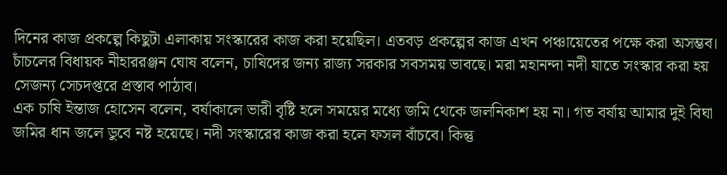দিনের কাজ প্রকল্পে কিছুটা এলাকায় সংস্কারের কাজ করা হয়েছিল। এতবড় প্রকল্পের কাজ এখন পঞ্চায়েতের পক্ষে করা অসম্ভব। চাঁচলের বিধায়ক নীহাররঞ্জন ঘোষ বলেন, চাষিদের জন্য রাজ্য সরকার সবসময় ভাবছে। মরা মহানন্দা নদী যাতে সংস্কার করা হয় সেজন্য সেচদপ্তরে প্রস্তাব পাঠাব।
এক চাষি ইন্তাজ হোসেন বলেন, বর্ষাকালে ভারী বৃষ্টি হলে সময়ের মধ্যে জমি থেকে জলনিকাশ হয় না। গত বর্ষায় আমার দুই বিঘা জমির ধান জলে ডুবে নষ্ট হয়েছে। নদী সংস্কারের কাজ করা হলে ফসল বাঁচবে। কিন্তু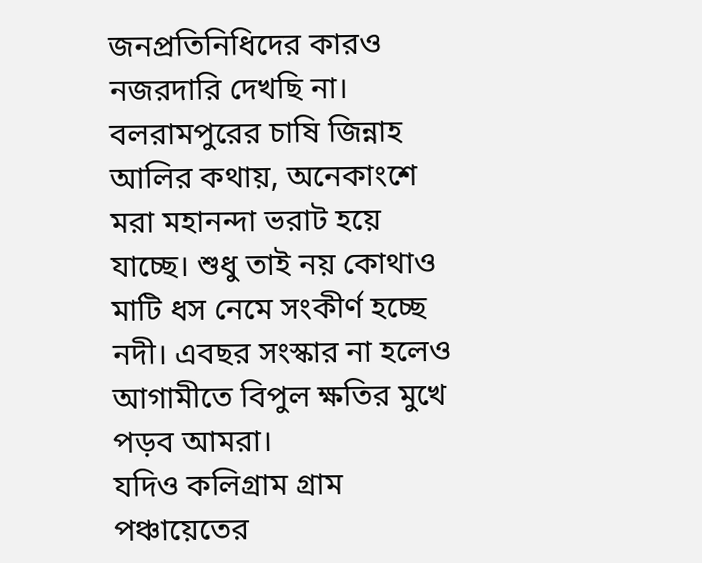জনপ্রতিনিধিদের কারও নজরদারি দেখছি না। বলরামপুরের চাষি জিন্নাহ আলির কথায়, অনেকাংশে মরা মহানন্দা ভরাট হয়ে যাচ্ছে। শুধু তাই নয় কোথাও মাটি ধস নেমে সংকীর্ণ হচ্ছে নদী। এবছর সংস্কার না হলেও আগামীতে বিপুল ক্ষতির মুখে পড়ব আমরা।
যদিও কলিগ্রাম গ্রাম পঞ্চায়েতের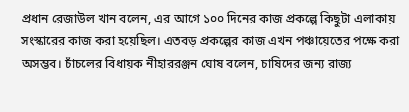প্রধান রেজাউল খান বলেন, এর আগে ১০০ দিনের কাজ প্রকল্পে কিছুটা এলাকায় সংস্কারের কাজ করা হয়েছিল। এতবড় প্রকল্পের কাজ এখন পঞ্চায়েতের পক্ষে করা অসম্ভব। চাঁচলের বিধায়ক নীহাররঞ্জন ঘোষ বলেন, চাষিদের জন্য রাজ্য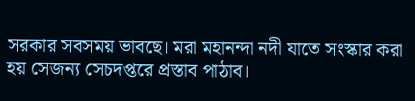সরকার সবসময় ভাবছে। মরা মহানন্দা নদী যাতে সংস্কার করা হয় সেজন্য সেচদপ্তরে প্রস্তাব পাঠাব।